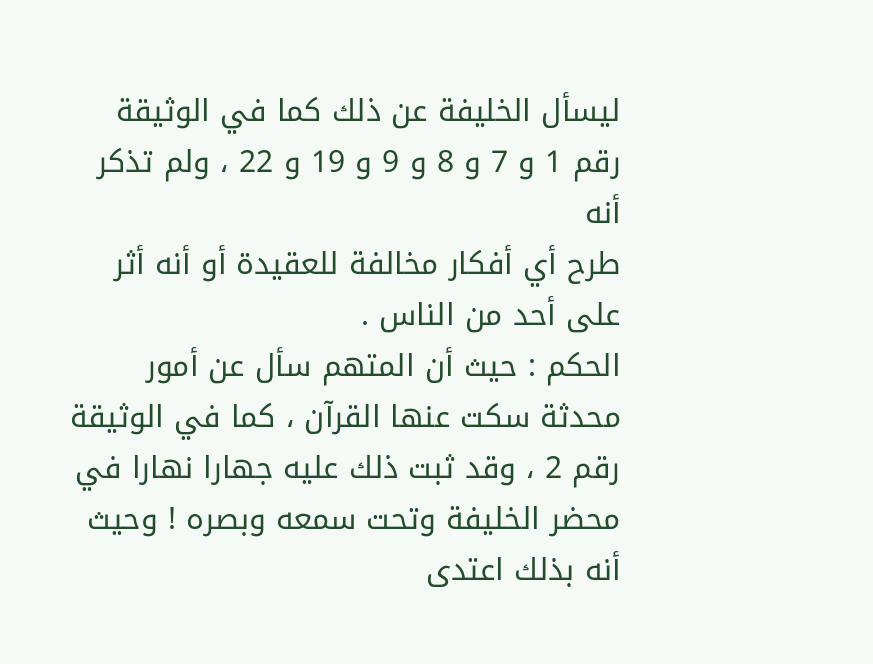ليسأل الخليفة عن ذلك كما في الوثيقة رقم 1 و 7 و 8 و 9 و 19 و 22 ، ولم تذكر أنه
طرح أي أفكار مخالفة للعقيدة أو أنه أثر على أحد من الناس .
الحكم : حيث أن المتهم سأل عن أمور محدثة سكت عنها القرآن ، كما في الوثيقة
رقم 2 ، وقد ثبت ذلك عليه جهارا نهارا في محضر الخليفة وتحت سمعه وبصره ! وحيث
أنه بذلك اعتدى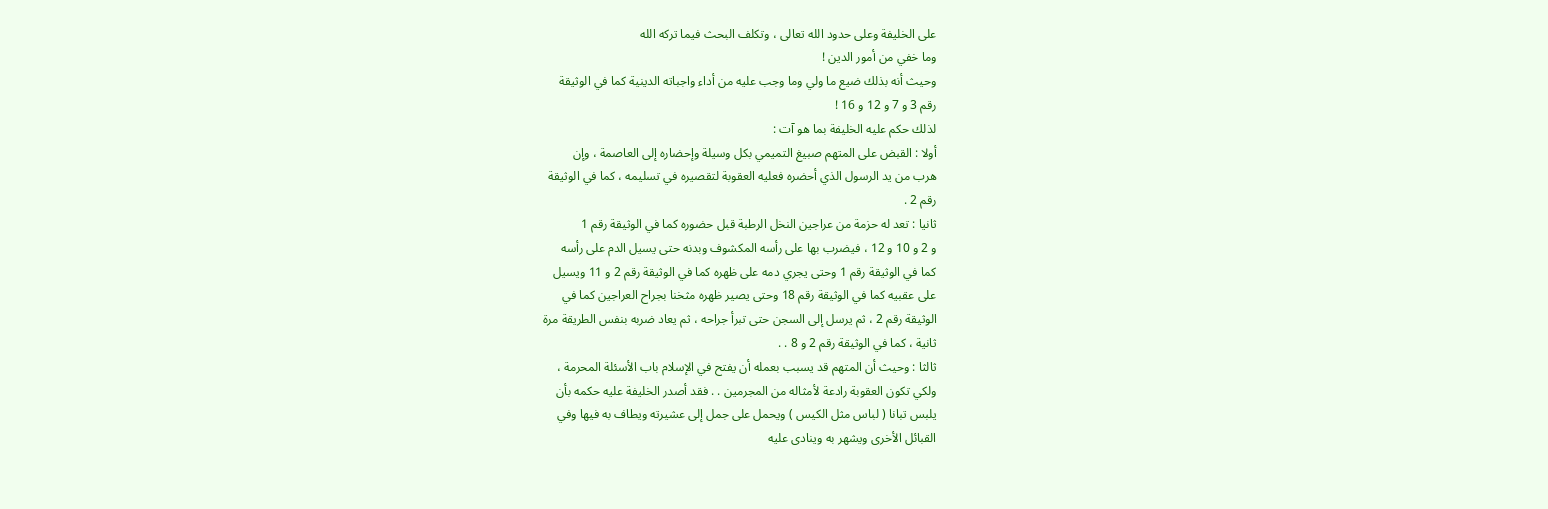على الخليفة وعلى حدود الله تعالى ، وتكلف البحث فيما تركه الله
وما خفي من أمور الدين !
وحيث أنه بذلك ضيع ما ولي وما وجب عليه من أداء واجباته الدينية كما في الوثيقة
رقم 3 و 7 و 12 و 16 !
لذلك حكم عليه الخليفة بما هو آت :
أولا : القبض على المتهم صبيغ التميمي بكل وسيلة وإحضاره إلى العاصمة ، وإن
هرب من يد الرسول الذي أحضره فعليه العقوبة لتقصيره في تسليمه ، كما في الوثيقة
رقم 2 .
ثانيا : تعد له حزمة من عراجين النخل الرطبة قبل حضوره كما في الوثيقة رقم 1
و 2 و 10 و 12 ، فيضرب بها على رأسه المكشوف وبدنه حتى يسيل الدم على رأسه
كما في الوثيقة رقم 1 وحتى يجري دمه على ظهره كما في الوثيقة رقم 2 و 11 ويسيل
على عقبيه كما في الوثيقة رقم 18 وحتى يصير ظهره مثخنا بجراح العراجين كما في
الوثيقة رقم 2 ، ثم يرسل إلى السجن حتى تبرأ جراحه ، ثم يعاد ضربه بنفس الطريقة مرة
ثانية ، كما في الوثيقة رقم 2 و 8 . .
ثالثا : وحيث أن المتهم قد يسبب بعمله أن يفتح في الإسلام باب الأسئلة المحرمة ،
ولكي تكون العقوبة رادعة لأمثاله من المجرمين . . فقد أصدر الخليفة عليه حكمه بأن
يلبس تبانا ( لباس مثل الكيس ) ويحمل على جمل إلى عشيرته ويطاف به فيها وفي
القبائل الأخرى ويشهر به وينادى عليه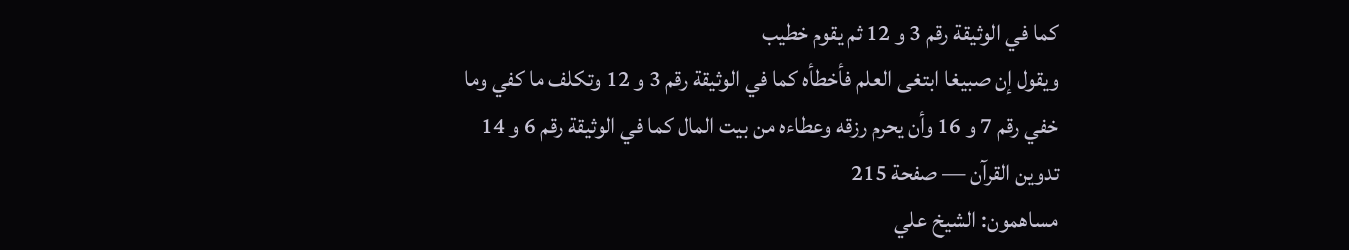كما في الوثيقة رقم 3 و 12 ثم يقوم خطيب
ويقول إن صبيغا ابتغى العلم فأخطأه كما في الوثيقة رقم 3 و 12 وتكلف ما كفي وما
خفي رقم 7 و 16 وأن يحرم رزقه وعطاءه من بيت المال كما في الوثيقة رقم 6 و 14
تدوين القرآن — صفحة 215
مساهمون: الشيخ علي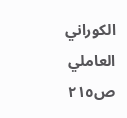الكوراني العاملي
ص٢١٥